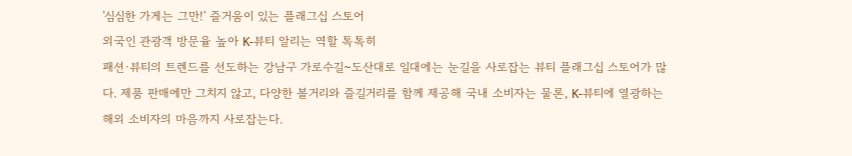'심심한 가게는 그만!' 즐거움이 있는 플래그십 스토어
외국인 관광객 방문율 높아 K-뷰티 알리는 역할 톡톡히
패션·뷰티의 트렌드를 선도하는 강남구 가로수길~도산대로 일대에는 눈길을 사로잡는 뷰티 플래그십 스토어가 많다. 제품 판매에만 그치지 않고, 다양한 볼거리와 즐길거리를 함께 제공해 국내 소비자는 물론, K-뷰티에 열광하는 해외 소비자의 마음까지 사로잡는다.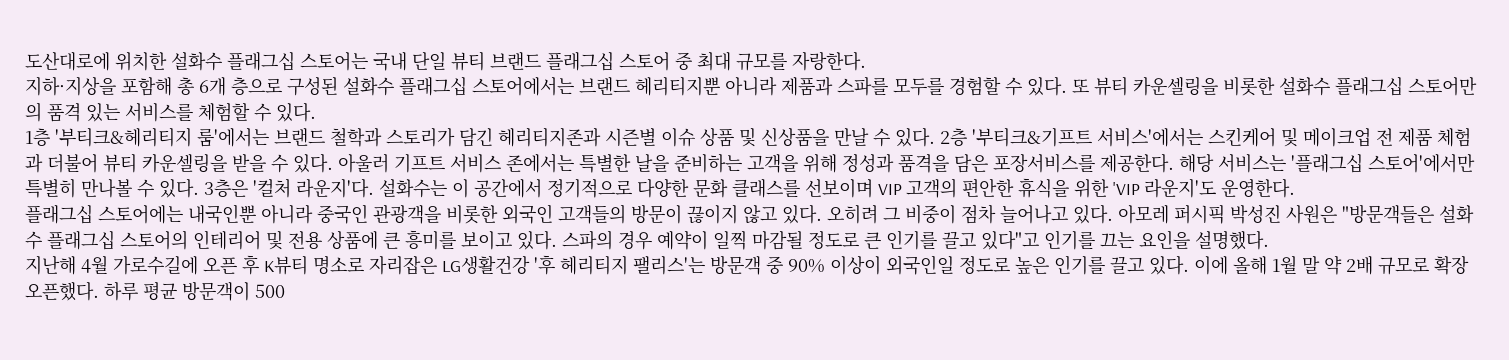도산대로에 위치한 설화수 플래그십 스토어는 국내 단일 뷰티 브랜드 플래그십 스토어 중 최대 규모를 자랑한다.
지하·지상을 포함해 총 6개 층으로 구성된 설화수 플래그십 스토어에서는 브랜드 헤리티지뿐 아니라 제품과 스파를 모두를 경험할 수 있다. 또 뷰티 카운셀링을 비롯한 설화수 플래그십 스토어만의 품격 있는 서비스를 체험할 수 있다.
1층 '부티크&헤리티지 룸'에서는 브랜드 철학과 스토리가 담긴 헤리티지존과 시즌별 이슈 상품 및 신상품을 만날 수 있다. 2층 '부티크&기프트 서비스'에서는 스킨케어 및 메이크업 전 제품 체험과 더불어 뷰티 카운셀링을 받을 수 있다. 아울러 기프트 서비스 존에서는 특별한 날을 준비하는 고객을 위해 정성과 품격을 담은 포장서비스를 제공한다. 해당 서비스는 '플래그십 스토어'에서만 특별히 만나볼 수 있다. 3층은 '컬처 라운지'다. 설화수는 이 공간에서 정기적으로 다양한 문화 클래스를 선보이며 VIP 고객의 편안한 휴식을 위한 'VIP 라운지'도 운영한다.
플래그십 스토어에는 내국인뿐 아니라 중국인 관광객을 비롯한 외국인 고객들의 방문이 끊이지 않고 있다. 오히려 그 비중이 점차 늘어나고 있다. 아모레 퍼시픽 박성진 사원은 "방문객들은 설화수 플래그십 스토어의 인테리어 및 전용 상품에 큰 흥미를 보이고 있다. 스파의 경우 예약이 일찍 마감될 정도로 큰 인기를 끌고 있다"고 인기를 끄는 요인을 설명했다.
지난해 4월 가로수길에 오픈 후 K뷰티 명소로 자리잡은 LG생활건강 '후 헤리티지 팰리스'는 방문객 중 90% 이상이 외국인일 정도로 높은 인기를 끌고 있다. 이에 올해 1월 말 약 2배 규모로 확장 오픈했다. 하루 평균 방문객이 500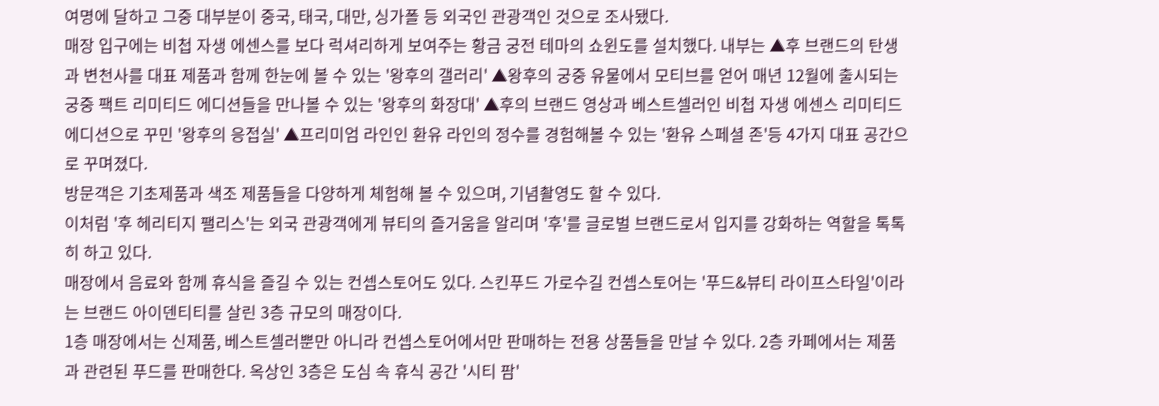여명에 달하고 그중 대부분이 중국, 태국, 대만, 싱가폴 등 외국인 관광객인 것으로 조사됐다.
매장 입구에는 비첩 자생 에센스를 보다 럭셔리하게 보여주는 황금 궁전 테마의 쇼윈도를 설치했다. 내부는 ▲후 브랜드의 탄생과 변천사를 대표 제품과 함께 한눈에 볼 수 있는 '왕후의 갤러리' ▲왕후의 궁중 유물에서 모티브를 얻어 매년 12월에 출시되는 궁중 팩트 리미티드 에디션들을 만나볼 수 있는 '왕후의 화장대' ▲후의 브랜드 영상과 베스트셀러인 비첩 자생 에센스 리미티드 에디션으로 꾸민 '왕후의 응접실' ▲프리미엄 라인인 환유 라인의 정수를 경험해볼 수 있는 '환유 스페셜 존'등 4가지 대표 공간으로 꾸며졌다.
방문객은 기초제품과 색조 제품들을 다양하게 체험해 볼 수 있으며, 기념촬영도 할 수 있다.
이처럼 '후 헤리티지 팰리스'는 외국 관광객에게 뷰티의 즐거움을 알리며 '후'를 글로벌 브랜드로서 입지를 강화하는 역할을 톡톡히 하고 있다.
매장에서 음료와 함께 휴식을 즐길 수 있는 컨셉스토어도 있다. 스킨푸드 가로수길 컨셉스토어는 '푸드&뷰티 라이프스타일'이라는 브랜드 아이덴티티를 살린 3층 규모의 매장이다.
1층 매장에서는 신제품, 베스트셀러뿐만 아니라 컨셉스토어에서만 판매하는 전용 상품들을 만날 수 있다. 2층 카페에서는 제품과 관련된 푸드를 판매한다. 옥상인 3층은 도심 속 휴식 공간 '시티 팜'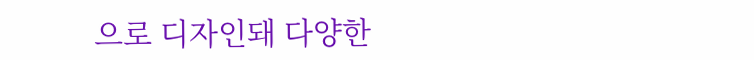으로 디자인돼 다양한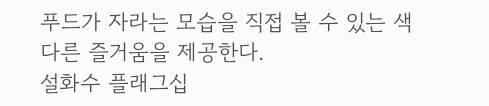푸드가 자라는 모습을 직접 볼 수 있는 색다른 즐거움을 제공한다.
설화수 플래그십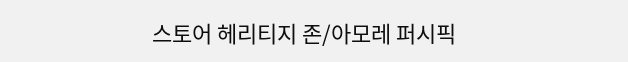스토어 헤리티지 존/아모레 퍼시픽